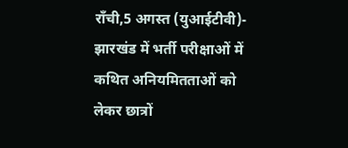राँची,5 अगस्त (युआईटीवी)- झारखंड में भर्ती परीक्षाओं में कथित अनियमितताओं को लेकर छात्रों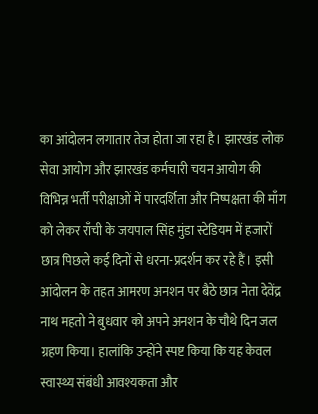का आंदोलन लगातार तेज होता जा रहा है। झारखंड लोक सेवा आयोग और झारखंड कर्मचारी चयन आयोग की विभिन्न भर्ती परीक्षाओं में पारदर्शिता और निष्पक्षता की माँग को लेकर राँची के जयपाल सिंह मुंडा स्टेडियम में हजारों छात्र पिछले कई दिनों से धरना-प्रदर्शन कर रहे हैं। इसी आंदोलन के तहत आमरण अनशन पर बैठे छात्र नेता देवेंद्र नाथ महतो ने बुधवार को अपने अनशन के चौथे दिन जल ग्रहण किया। हालांकि उन्होंने स्पष्ट किया कि यह केवल स्वास्थ्य संबंधी आवश्यकता और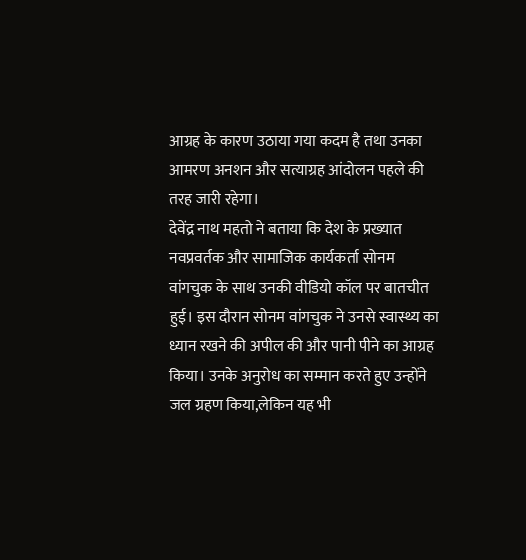आग्रह के कारण उठाया गया कदम है तथा उनका आमरण अनशन और सत्याग्रह आंदोलन पहले की तरह जारी रहेगा।
देवेंद्र नाथ महतो ने बताया कि देश के प्रख्यात नवप्रवर्तक और सामाजिक कार्यकर्ता सोनम वांगचुक के साथ उनकी वीडियो कॉल पर बातचीत हुई। इस दौरान सोनम वांगचुक ने उनसे स्वास्थ्य का ध्यान रखने की अपील की और पानी पीने का आग्रह किया। उनके अनुरोध का सम्मान करते हुए उन्होंने जल ग्रहण किया,लेकिन यह भी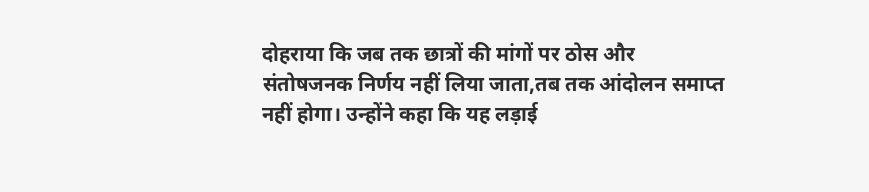दोहराया कि जब तक छात्रों की मांगों पर ठोस और संतोषजनक निर्णय नहीं लिया जाता,तब तक आंदोलन समाप्त नहीं होगा। उन्होंने कहा कि यह लड़ाई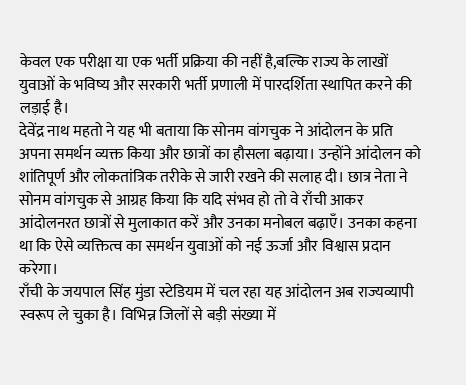केवल एक परीक्षा या एक भर्ती प्रक्रिया की नहीं है,बल्कि राज्य के लाखों युवाओं के भविष्य और सरकारी भर्ती प्रणाली में पारदर्शिता स्थापित करने की लड़ाई है।
देवेंद्र नाथ महतो ने यह भी बताया कि सोनम वांगचुक ने आंदोलन के प्रति अपना समर्थन व्यक्त किया और छात्रों का हौसला बढ़ाया। उन्होंने आंदोलन को शांतिपूर्ण और लोकतांत्रिक तरीके से जारी रखने की सलाह दी। छात्र नेता ने सोनम वांगचुक से आग्रह किया कि यदि संभव हो तो वे राँची आकर आंदोलनरत छात्रों से मुलाकात करें और उनका मनोबल बढ़ाएँ। उनका कहना था कि ऐसे व्यक्तित्व का समर्थन युवाओं को नई ऊर्जा और विश्वास प्रदान करेगा।
राँची के जयपाल सिंह मुंडा स्टेडियम में चल रहा यह आंदोलन अब राज्यव्यापी स्वरूप ले चुका है। विभिन्न जिलों से बड़ी संख्या में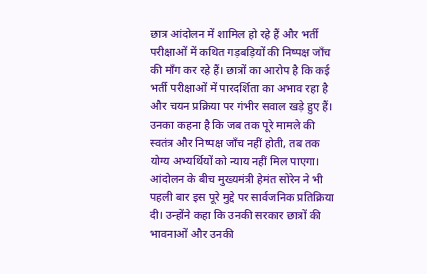छात्र आंदोलन में शामिल हो रहे हैं और भर्ती परीक्षाओं में कथित गड़बड़ियों की निष्पक्ष जाँच की माँग कर रहे हैं। छात्रों का आरोप है कि कई भर्ती परीक्षाओं में पारदर्शिता का अभाव रहा है और चयन प्रक्रिया पर गंभीर सवाल खड़े हुए हैं। उनका कहना है कि जब तक पूरे मामले की स्वतंत्र और निष्पक्ष जाँच नहीं होती, तब तक योग्य अभ्यर्थियों को न्याय नहीं मिल पाएगा।
आंदोलन के बीच मुख्यमंत्री हेमंत सोरेन ने भी पहली बार इस पूरे मुद्दे पर सार्वजनिक प्रतिक्रिया दी। उन्होंने कहा कि उनकी सरकार छात्रों की भावनाओं और उनकी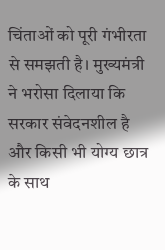चिंताओं को पूरी गंभीरता से समझती है। मुख्यमंत्री ने भरोसा दिलाया कि सरकार संवेदनशील है और किसी भी योग्य छात्र के साथ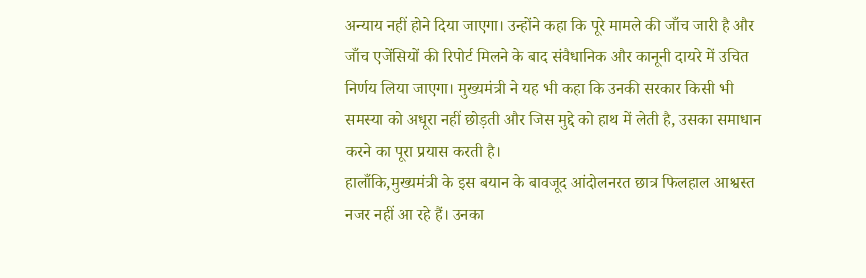अन्याय नहीं होने दिया जाएगा। उन्होंने कहा कि पूरे मामले की जाँच जारी है और जाँच एजेंसियों की रिपोर्ट मिलने के बाद संवैधानिक और कानूनी दायरे में उचित निर्णय लिया जाएगा। मुख्यमंत्री ने यह भी कहा कि उनकी सरकार किसी भी समस्या को अधूरा नहीं छोड़ती और जिस मुद्दे को हाथ में लेती है, उसका समाधान करने का पूरा प्रयास करती है।
हालाँकि,मुख्यमंत्री के इस बयान के बावजूद आंदोलनरत छात्र फिलहाल आश्वस्त नजर नहीं आ रहे हैं। उनका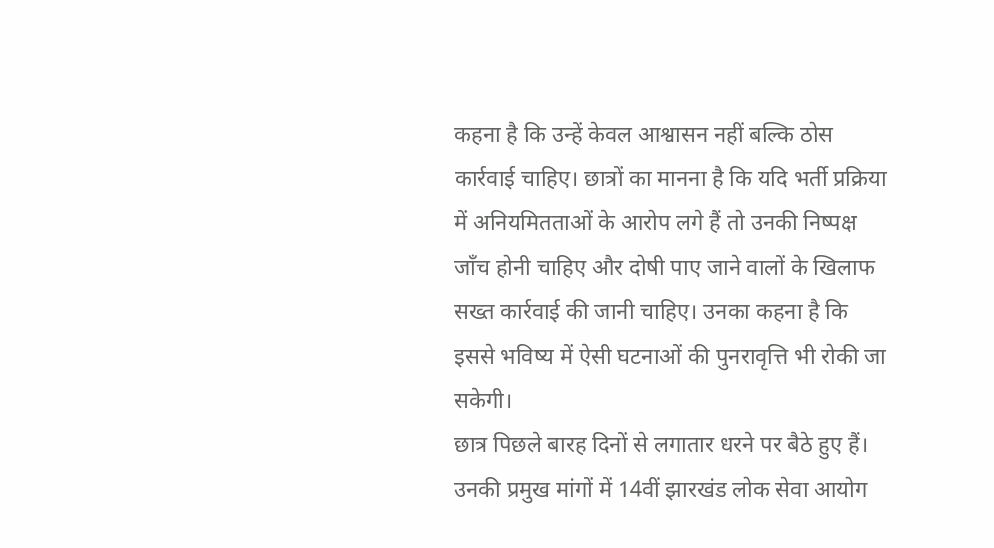कहना है कि उन्हें केवल आश्वासन नहीं बल्कि ठोस कार्रवाई चाहिए। छात्रों का मानना है कि यदि भर्ती प्रक्रिया में अनियमितताओं के आरोप लगे हैं तो उनकी निष्पक्ष जाँच होनी चाहिए और दोषी पाए जाने वालों के खिलाफ सख्त कार्रवाई की जानी चाहिए। उनका कहना है कि इससे भविष्य में ऐसी घटनाओं की पुनरावृत्ति भी रोकी जा सकेगी।
छात्र पिछले बारह दिनों से लगातार धरने पर बैठे हुए हैं। उनकी प्रमुख मांगों में 14वीं झारखंड लोक सेवा आयोग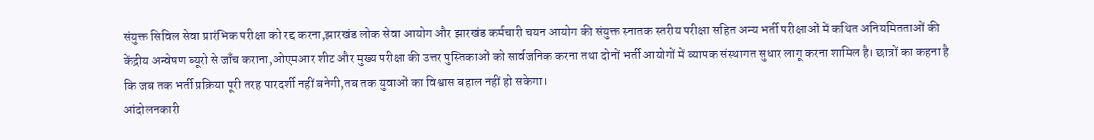संयुक्त सिविल सेवा प्रारंभिक परीक्षा को रद्द करना,झारखंड लोक सेवा आयोग और झारखंड कर्मचारी चयन आयोग की संयुक्त स्नातक स्तरीय परीक्षा सहित अन्य भर्ती परीक्षाओं में कथित अनियमितताओं की केंद्रीय अन्वेषण ब्यूरो से जाँच कराना,ओएमआर शीट और मुख्य परीक्षा की उत्तर पुस्तिकाओं को सार्वजनिक करना तथा दोनों भर्ती आयोगों में व्यापक संस्थागत सुधार लागू करना शामिल है। छात्रों का कहना है कि जब तक भर्ती प्रक्रिया पूरी तरह पारदर्शी नहीं बनेगी,तब तक युवाओं का विश्वास बहाल नहीं हो सकेगा।
आंदोलनकारी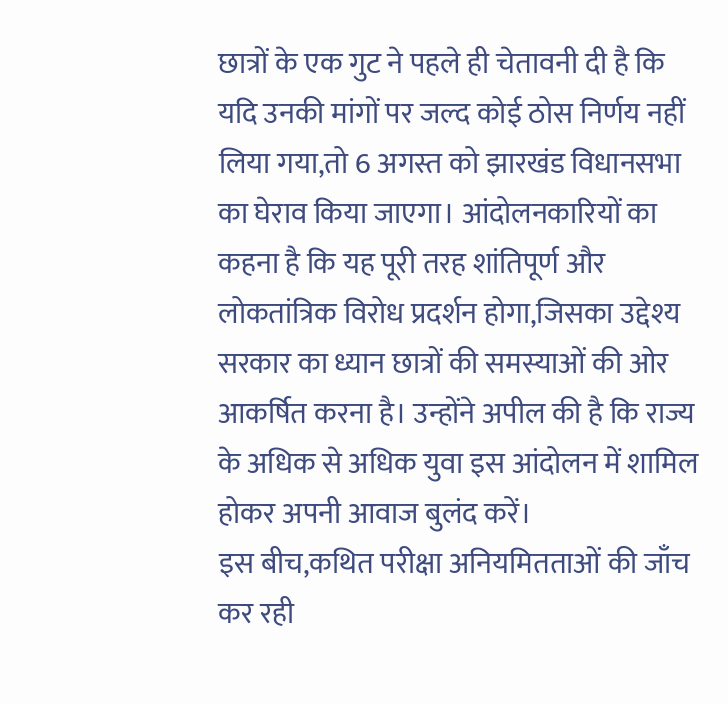छात्रों के एक गुट ने पहले ही चेतावनी दी है कि यदि उनकी मांगों पर जल्द कोई ठोस निर्णय नहीं लिया गया,तो 6 अगस्त को झारखंड विधानसभा का घेराव किया जाएगा। आंदोलनकारियों का कहना है कि यह पूरी तरह शांतिपूर्ण और लोकतांत्रिक विरोध प्रदर्शन होगा,जिसका उद्देश्य सरकार का ध्यान छात्रों की समस्याओं की ओर आकर्षित करना है। उन्होंने अपील की है कि राज्य के अधिक से अधिक युवा इस आंदोलन में शामिल होकर अपनी आवाज बुलंद करें।
इस बीच,कथित परीक्षा अनियमितताओं की जाँच कर रही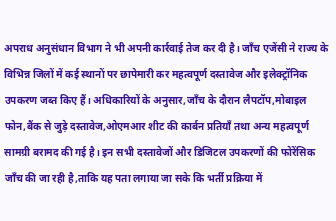अपराध अनुसंधान विभाग ने भी अपनी कार्रवाई तेज कर दी है। जाँच एजेंसी ने राज्य के विभिन्न जिलों में कई स्थानों पर छापेमारी कर महत्वपूर्ण दस्तावेज और इलेक्ट्रॉनिक उपकरण जब्त किए हैं। अधिकारियों के अनुसार,जाँच के दौरान लैपटॉप,मोबाइल फोन,बैंक से जुड़े दस्तावेज,ओएमआर शीट की कार्बन प्रतियाँ तथा अन्य महत्वपूर्ण सामग्री बरामद की गई है। इन सभी दस्तावेजों और डिजिटल उपकरणों की फोरेंसिक जाँच की जा रही है,ताकि यह पता लगाया जा सके कि भर्ती प्रक्रिया में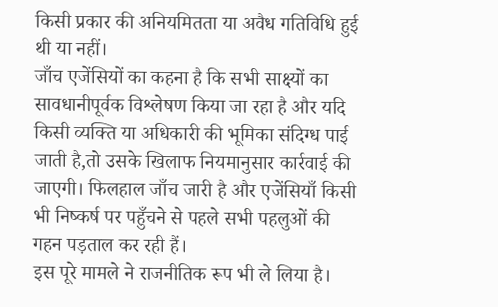किसी प्रकार की अनियमितता या अवैध गतिविधि हुई थी या नहीं।
जाँच एजेंसियों का कहना है कि सभी साक्ष्यों का सावधानीपूर्वक विश्लेषण किया जा रहा है और यदि किसी व्यक्ति या अधिकारी की भूमिका संदिग्ध पाई जाती है,तो उसके खिलाफ नियमानुसार कार्रवाई की जाएगी। फिलहाल जाँच जारी है और एजेंसियाँ किसी भी निष्कर्ष पर पहुँचने से पहले सभी पहलुओं की गहन पड़ताल कर रही हैं।
इस पूरे मामले ने राजनीतिक रूप भी ले लिया है।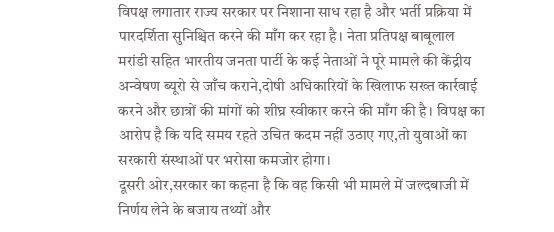विपक्ष लगातार राज्य सरकार पर निशाना साध रहा है और भर्ती प्रक्रिया में पारदर्शिता सुनिश्चित करने की माँग कर रहा है। नेता प्रतिपक्ष बाबूलाल मरांडी सहित भारतीय जनता पार्टी के कई नेताओं ने पूरे मामले की केंद्रीय अन्वेषण ब्यूरो से जाँच कराने,दोषी अधिकारियों के खिलाफ सख्त कार्रवाई करने और छात्रों की मांगों को शीघ्र स्वीकार करने की माँग की है। विपक्ष का आरोप है कि यदि समय रहते उचित कदम नहीं उठाए गए,तो युवाओं का सरकारी संस्थाओं पर भरोसा कमजोर होगा।
दूसरी ओर,सरकार का कहना है कि वह किसी भी मामले में जल्दबाजी में निर्णय लेने के बजाय तथ्यों और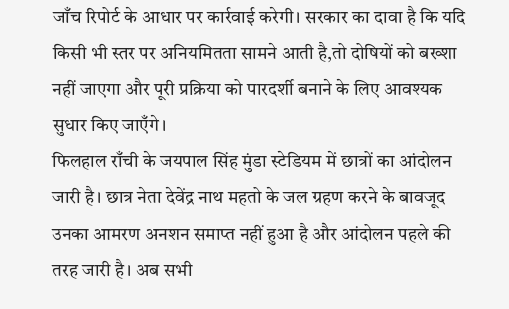जाँच रिपोर्ट के आधार पर कार्रवाई करेगी। सरकार का दावा है कि यदि किसी भी स्तर पर अनियमितता सामने आती है,तो दोषियों को बख्शा नहीं जाएगा और पूरी प्रक्रिया को पारदर्शी बनाने के लिए आवश्यक सुधार किए जाएँगे।
फिलहाल राँची के जयपाल सिंह मुंडा स्टेडियम में छात्रों का आंदोलन जारी है। छात्र नेता देवेंद्र नाथ महतो के जल ग्रहण करने के बावजूद उनका आमरण अनशन समाप्त नहीं हुआ है और आंदोलन पहले की तरह जारी है। अब सभी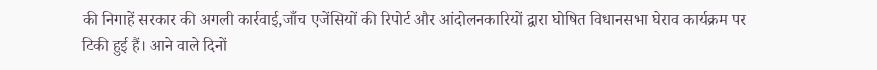की निगाहें सरकार की अगली कार्रवाई,जाँच एजेंसियों की रिपोर्ट और आंदोलनकारियों द्वारा घोषित विधानसभा घेराव कार्यक्रम पर टिकी हुई हैं। आने वाले दिनों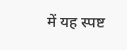में यह स्पष्ट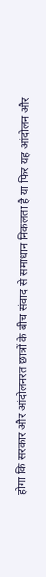होगा कि सरकार और आंदोलनरत छात्रों के बीच संवाद से समाधान निकलता है या फिर यह आंदोलन और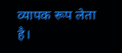व्यापक रूप लेता है।